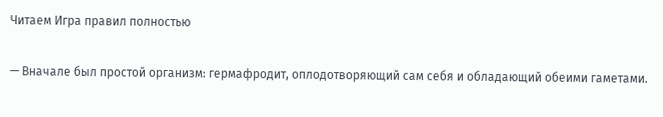Читаем Игра правил полностью

— Вначале был простой организм: гермафродит, оплодотворяющий сам себя и обладающий обеими гаметами.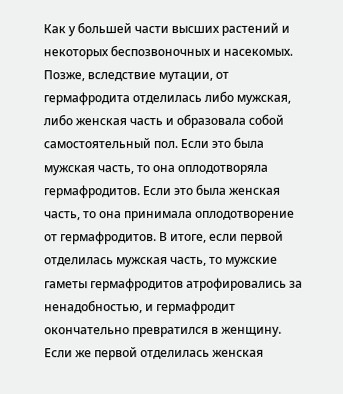Как у большей части высших растений и некоторых беспозвоночных и насекомых. Позже, вследствие мутации, от гермафродита отделилась либо мужская, либо женская часть и образовала собой самостоятельный пол. Если это была мужская часть, то она оплодотворяла гермафродитов. Если это была женская часть, то она принимала оплодотворение от гермафродитов. В итоге, если первой отделилась мужская часть, то мужские гаметы гермафродитов атрофировались за ненадобностью, и гермафродит окончательно превратился в женщину. Если же первой отделилась женская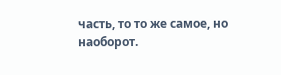часть, то то же самое, но наоборот.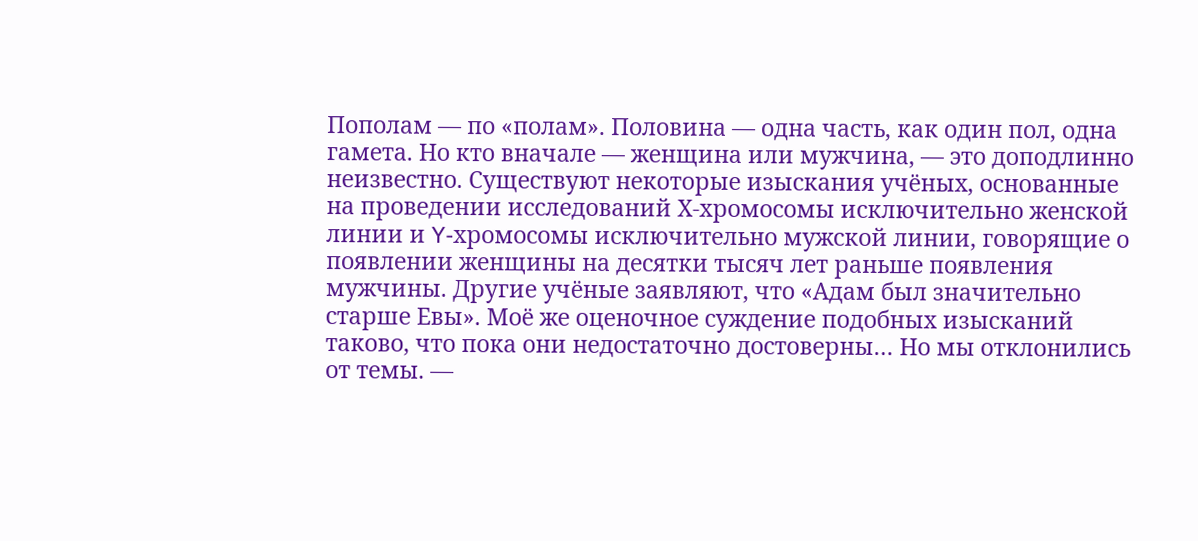Пополам — по «полам». Половина — одна часть, как один пол, одна гамета. Но кто вначале — женщина или мужчина, — это доподлинно неизвестно. Существуют некоторые изыскания учёных, основанные на проведении исследований Х-хромосомы исключительно женской линии и Y-хромосомы исключительно мужской линии, говорящие о появлении женщины на десятки тысяч лет раньше появления мужчины. Другие учёные заявляют, что «Адам был значительно старше Евы». Моё же оценочное суждение подобных изысканий таково, что пока они недостаточно достоверны… Но мы отклонились от темы. —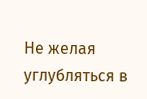Не желая углубляться в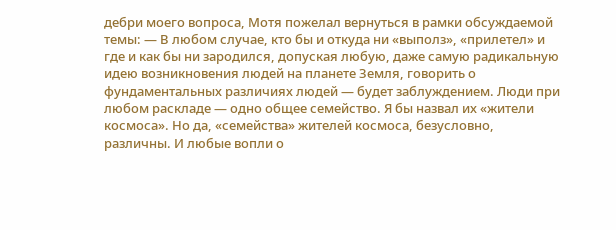дебри моего вопроса, Мотя пожелал вернуться в рамки обсуждаемой темы: — В любом случае, кто бы и откуда ни «выполз», «прилетел» и где и как бы ни зародился, допуская любую, даже самую радикальную идею возникновения людей на планете Земля, говорить о фундаментальных различиях людей — будет заблуждением. Люди при любом раскладе — одно общее семейство. Я бы назвал их «жители космоса». Но да, «семейства» жителей космоса, безусловно, различны. И любые вопли о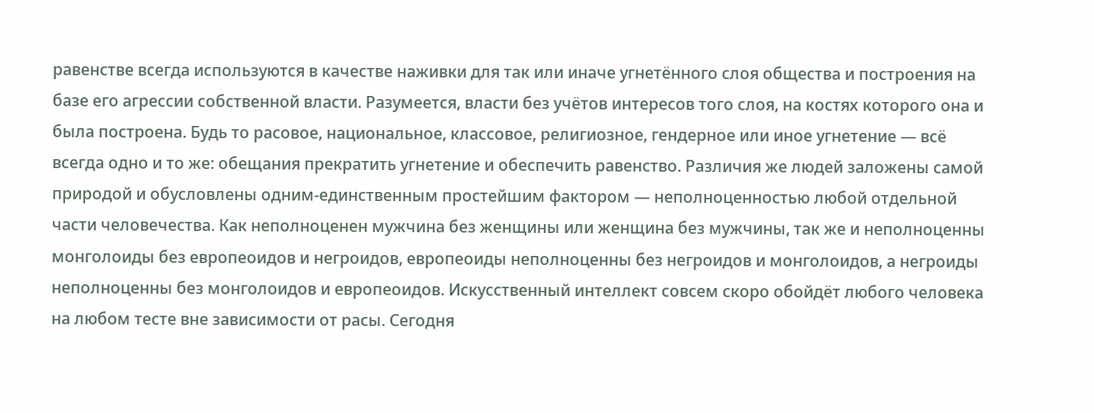равенстве всегда используются в качестве наживки для так или иначе угнетённого слоя общества и построения на базе его агрессии собственной власти. Разумеется, власти без учётов интересов того слоя, на костях которого она и была построена. Будь то расовое, национальное, классовое, религиозное, гендерное или иное угнетение — всё всегда одно и то же: обещания прекратить угнетение и обеспечить равенство. Различия же людей заложены самой природой и обусловлены одним-единственным простейшим фактором — неполноценностью любой отдельной части человечества. Как неполноценен мужчина без женщины или женщина без мужчины, так же и неполноценны монголоиды без европеоидов и негроидов, европеоиды неполноценны без негроидов и монголоидов, а негроиды неполноценны без монголоидов и европеоидов. Искусственный интеллект совсем скоро обойдёт любого человека на любом тесте вне зависимости от расы. Сегодня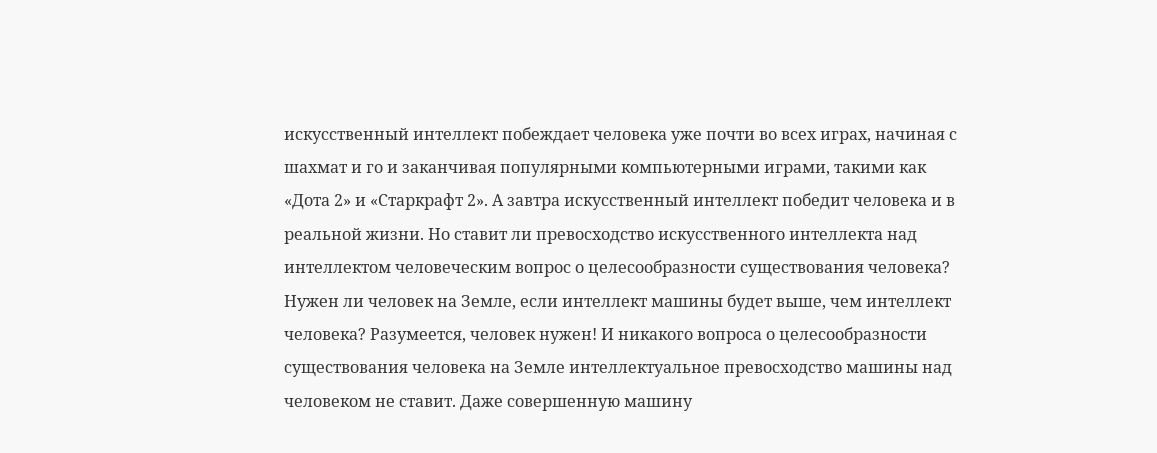искусственный интеллект побеждает человека уже почти во всех играх, начиная с шахмат и го и заканчивая популярными компьютерными играми, такими как «Дота 2» и «Старкрафт 2». А завтра искусственный интеллект победит человека и в реальной жизни. Но ставит ли превосходство искусственного интеллекта над интеллектом человеческим вопрос о целесообразности существования человека? Нужен ли человек на Земле, если интеллект машины будет выше, чем интеллект человека? Разумеется, человек нужен! И никакого вопроса о целесообразности существования человека на Земле интеллектуальное превосходство машины над человеком не ставит. Даже совершенную машину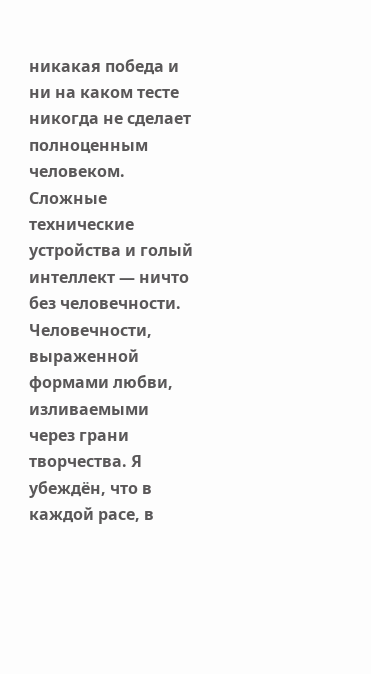никакая победа и ни на каком тесте никогда не сделает полноценным человеком. Сложные технические устройства и голый интеллект — ничто без человечности. Человечности, выраженной формами любви, изливаемыми через грани творчества. Я убеждён, что в каждой расе, в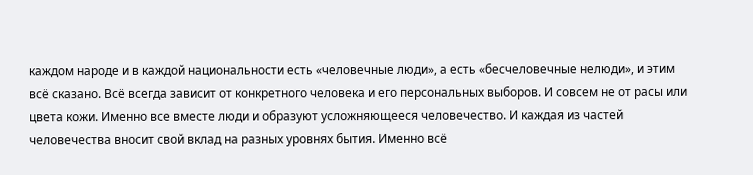каждом народе и в каждой национальности есть «человечные люди», а есть «бесчеловечные нелюди», и этим всё сказано. Всё всегда зависит от конкретного человека и его персональных выборов. И совсем не от расы или цвета кожи. Именно все вместе люди и образуют усложняющееся человечество. И каждая из частей человечества вносит свой вклад на разных уровнях бытия. Именно всё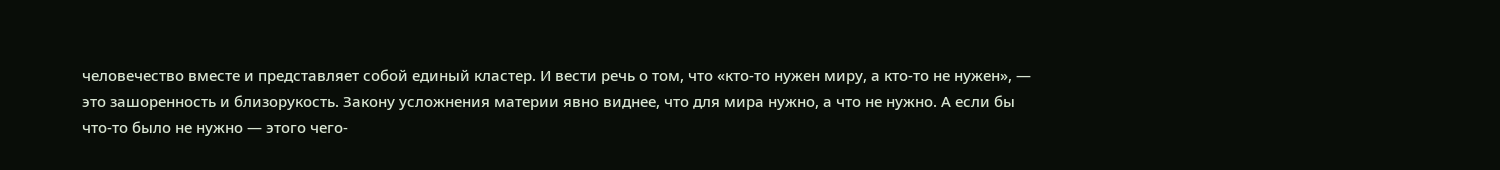человечество вместе и представляет собой единый кластер. И вести речь о том, что «кто-то нужен миру, а кто-то не нужен», — это зашоренность и близорукость. Закону усложнения материи явно виднее, что для мира нужно, а что не нужно. А если бы что-то было не нужно — этого чего-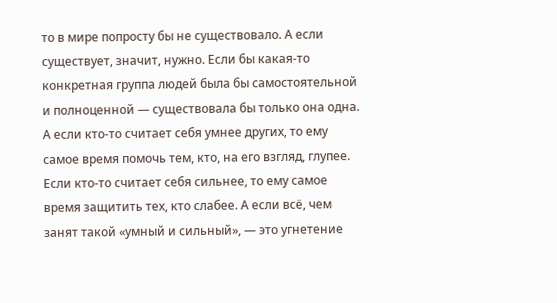то в мире попросту бы не существовало. А если существует, значит, нужно. Если бы какая-то конкретная группа людей была бы самостоятельной и полноценной — существовала бы только она одна. А если кто-то считает себя умнее других, то ему самое время помочь тем, кто, на его взгляд, глупее. Если кто-то считает себя сильнее, то ему самое время защитить тех, кто слабее. А если всё, чем занят такой «умный и сильный», — это угнетение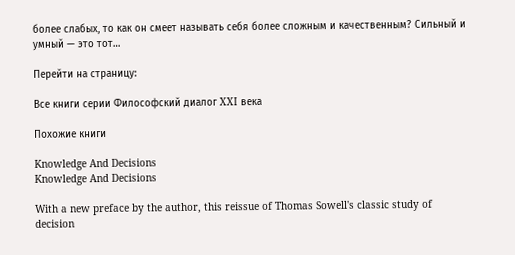более слабых, то как он смеет называть себя более сложным и качественным? Сильный и умный — это тот…

Перейти на страницу:

Все книги серии Философский диалог XXI века

Похожие книги

Knowledge And Decisions
Knowledge And Decisions

With a new preface by the author, this reissue of Thomas Sowell's classic study of decision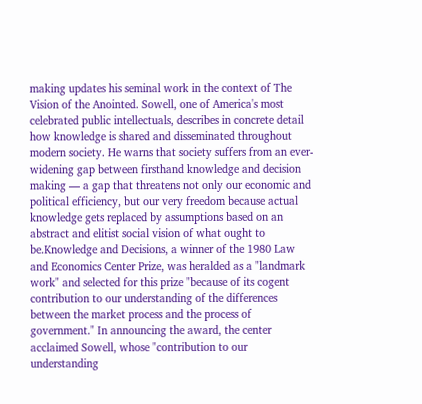making updates his seminal work in the context of The Vision of the Anointed. Sowell, one of America's most celebrated public intellectuals, describes in concrete detail how knowledge is shared and disseminated throughout modern society. He warns that society suffers from an ever-widening gap between firsthand knowledge and decision making — a gap that threatens not only our economic and political efficiency, but our very freedom because actual knowledge gets replaced by assumptions based on an abstract and elitist social vision of what ought to be.Knowledge and Decisions, a winner of the 1980 Law and Economics Center Prize, was heralded as a "landmark work" and selected for this prize "because of its cogent contribution to our understanding of the differences between the market process and the process of government." In announcing the award, the center acclaimed Sowell, whose "contribution to our understanding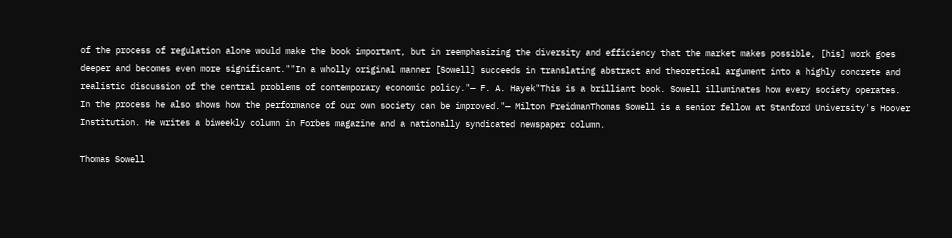of the process of regulation alone would make the book important, but in reemphasizing the diversity and efficiency that the market makes possible, [his] work goes deeper and becomes even more significant.""In a wholly original manner [Sowell] succeeds in translating abstract and theoretical argument into a highly concrete and realistic discussion of the central problems of contemporary economic policy."— F. A. Hayek"This is a brilliant book. Sowell illuminates how every society operates. In the process he also shows how the performance of our own society can be improved."— Milton FreidmanThomas Sowell is a senior fellow at Stanford University's Hoover Institution. He writes a biweekly column in Forbes magazine and a nationally syndicated newspaper column.

Thomas Sowell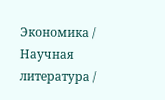Экономика / Научная литература /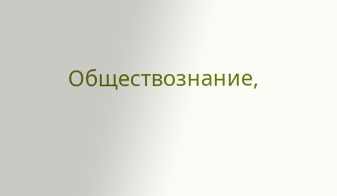Обществознание,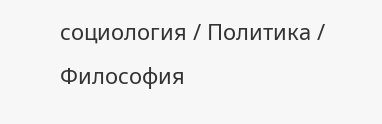социология / Политика / Философия